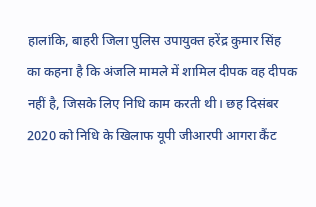हालांकि, बाहरी जिला पुलिस उपायुक्त हरेंद्र कुमार सिंह का कहना है कि अंजलि मामले में शामिल दीपक वह दीपक नहीं है, जिसके लिए निधि काम करती थी। छह दिसंबर 2020 को निधि के खिलाफ यूपी जीआरपी आगरा कैंट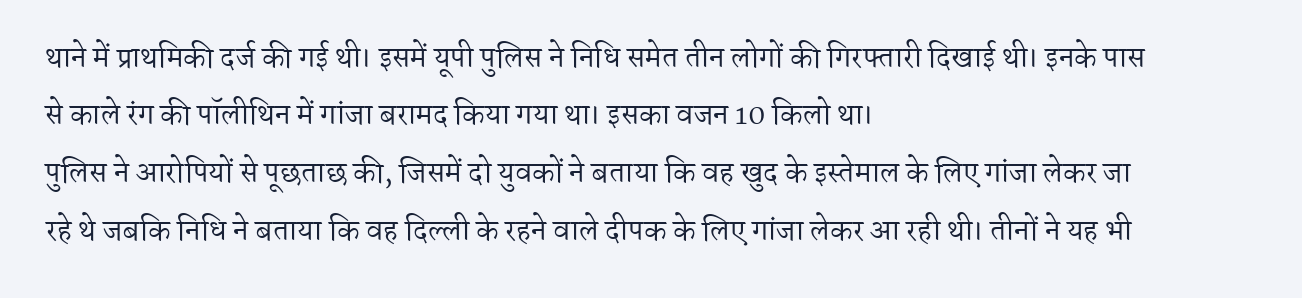थाने में प्राथमिकी दर्ज की गई थी। इसमें यूपी पुलिस ने निधि समेत तीन लोगों की गिरफ्तारी दिखाई थी। इनके पास से काले रंग की पॉलीथिन में गांजा बरामद किया गया था। इसका वजन 10 किलो था।
पुलिस ने आरोपियों से पूछताछ की, जिसमें दो युवकों ने बताया कि वह खुद के इस्तेमाल के लिए गांजा लेकर जा रहे थे जबकि निधि ने बताया कि वह दिल्ली के रहने वाले दीपक के लिए गांजा लेकर आ रही थी। तीनों ने यह भी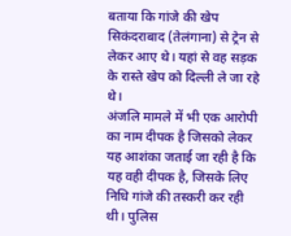बताया कि गांजे की खेप सिकंदराबाद (तेलंगाना) से ट्रेन से लेकर आए थे। यहां से वह सड़क के रास्ते खेप को दिल्ली ले जा रहे थे।
अंजलि मामले में भी एक आरोपी का नाम दीपक है जिसको लेकर यह आशंका जताई जा रही है कि यह वही दीपक है, जिसके लिए निधि गांजे की तस्करी कर रही थी। पुलिस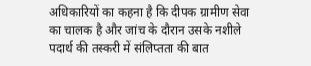अधिकारियों का कहना है कि दीपक ग्रामीण सेवा का चालक है और जांच के दौरान उसके नशीले पदार्थ की तस्करी में संलिप्तता की बात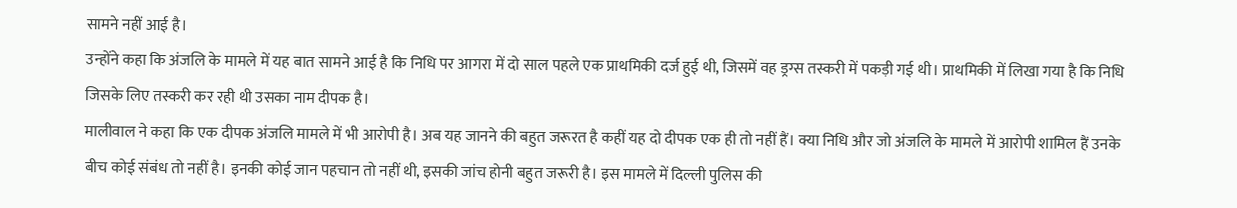सामने नहीं आई है।
उन्होंने कहा कि अंजलि के मामले में यह बात सामने आई है कि निधि पर आगरा में दो साल पहले एक प्राथमिकी दर्ज हुई थी, जिसमें वह ड्रग्स तस्करी में पकड़ी गई थी। प्राथमिकी में लिखा गया है कि निधि जिसके लिए तस्करी कर रही थी उसका नाम दीपक है।
मालीवाल ने कहा कि एक दीपक अंजलि मामले में भी आरोपी है। अब यह जानने की बहुत जरूरत है कहीं यह दो दीपक एक ही तो नहीं हैं। क्या निधि और जो अंजलि के मामले में आरोपी शामिल हैं उनके बीच कोई संबंध तो नहीं है। इनकी कोई जान पहचान तो नहीं थी, इसकी जांच होनी बहुत जरूरी है। इस मामले में दिल्ली पुलिस की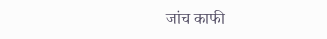जांच काफी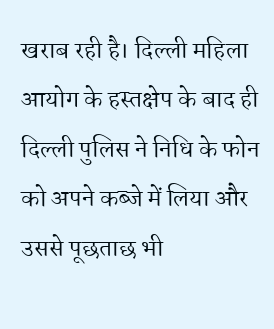खराब रही है। दिल्ली महिला आयोग के हस्तक्षेप के बाद ही दिल्ली पुलिस ने निधि के फोन को अपने कब्जे में लिया और उससे पूछताछ भी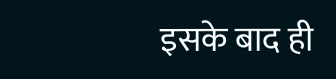इसके बाद ही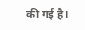की गई है।